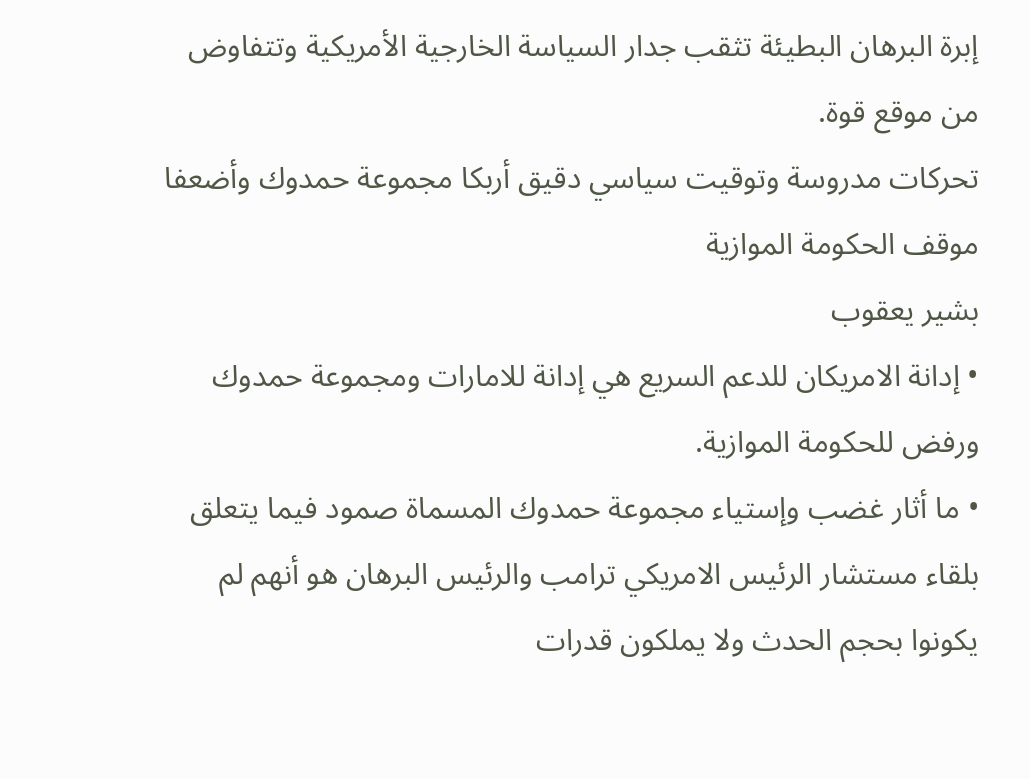إبرة البرهان البطيئة تثقب جدار السياسة الخارجية الأمريكية وتتفاوض من موقع قوة.
تحركات مدروسة وتوقيت سياسي دقيق أربكا مجموعة حمدوك وأضعفا موقف الحكومة الموازية
بشير يعقوب
• إدانة الامريكان للدعم السريع هي إدانة للامارات ومجموعة حمدوك ورفض للحكومة الموازية.
• ما أثار غضب وإستياء مجموعة حمدوك المسماة صمود فيما يتعلق بلقاء مستشار الرئيس الامريكي ترامب والرئيس البرهان هو أنهم لم يكونوا بحجم الحدث ولا يملكون قدرات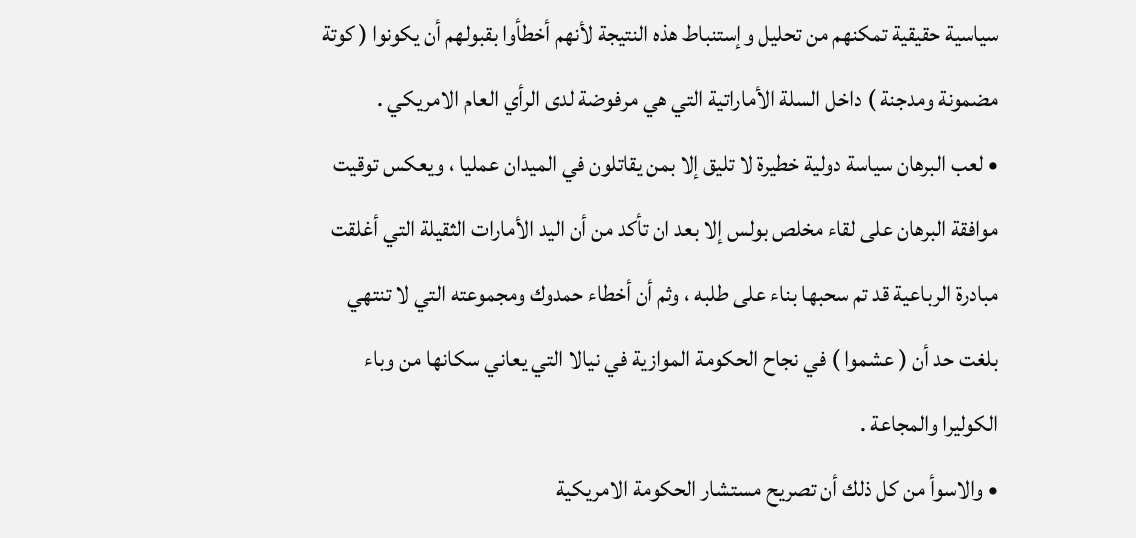سياسية حقيقية تمكنهم من تحليل وإستنباط هذه النتيجة لأنهم أخطأوا بقبولهم أن يكونوا ( كوتة مضمونة ومدجنة ) داخل السلة الأماراتية التي هي مرفوضة لدى الرأي العام الامريكي .
• لعب البرهان سياسة دولية خطيرة لا تليق إلا بمن يقاتلون في الميدان عمليا ، ويعكس توقيت موافقة البرهان على لقاء مخلص بولس إلا بعد ان تأكد من أن اليد الأمارات الثقيلة التي أغلقت مبادرة الرباعية قد تم سحبها بناء على طلبه ، وثم أن أخطاء حمدوك ومجموعته التي لا تنتهي بلغت حد أن ( عشموا ) في نجاح الحكومة الموازية في نيالا التي يعاني سكانها من وباء الكوليرا والمجاعة .
• والاسوأ من كل ذلك أن تصريح مستشار الحكومة الامريكية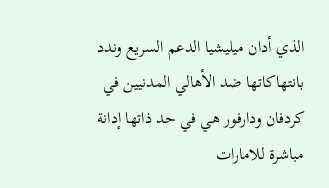الذي أدان ميليشيا الدعم السريع وندد بانتهاكاتها ضد الأهالي المدنيين في كردفان ودارفور هي في حد ذاتها إدانة مباشرة للامارات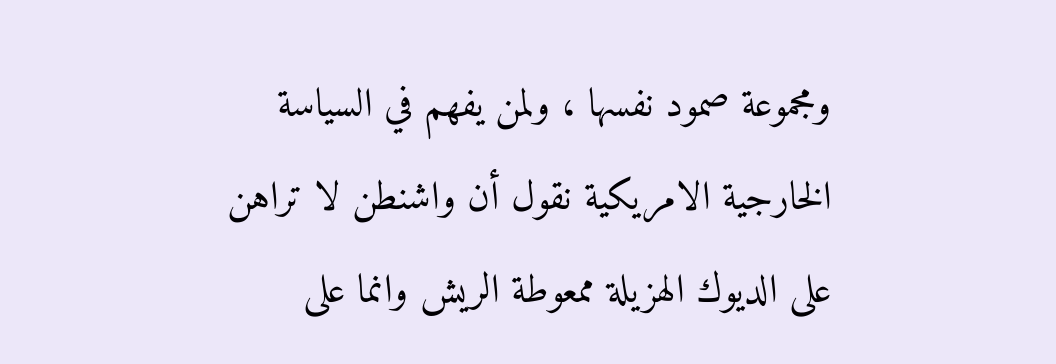ومجموعة صمود نفسها ، ولمن يفهم في السياسة الخارجية الامريكية نقول أن واشنطن لا تراهن على الديوك الهزيلة ممعوطة الريش وانما على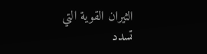الثيران القوية التي تسدد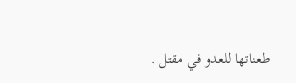طعناتها للعدو في مقتل .